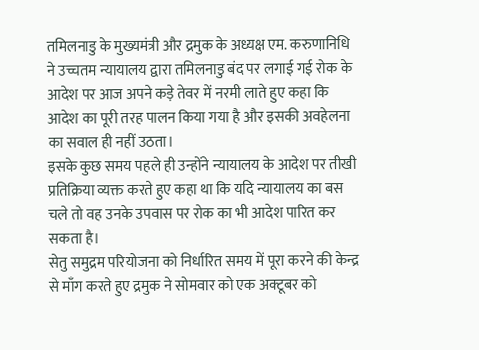तमिलनाडु के मुख्यमंत्री और द्रमुक के अध्यक्ष एम. करुणानिधि ने उच्चतम न्यायालय द्वारा तमिलनाडु बंद पर लगाई गई रोक के आदेश पर आज अपने कड़े तेवर में नरमी लाते हुए कहा कि आदेश का पूरी तरह पालन किया गया है और इसकी अवहेलना का सवाल ही नहीं उठता।
इसके कुछ समय पहले ही उन्होंने न्यायालय के आदेश पर तीखी प्रतिक्रिया व्यक्त करते हुए कहा था कि यदि न्यायालय का बस चले तो वह उनके उपवास पर रोक का भी आदेश पारित कर सकता है।
सेतु समुद्रम परियोजना को निर्धारित समय में पूरा करने की केन्द्र से माँग करते हुए द्रमुक ने सोमवार को एक अक्टूबर को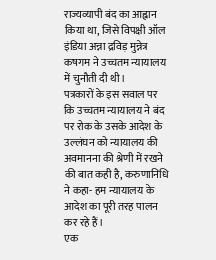राज्यव्यापी बंद का आह्वान किया था, जिसे विपक्षी ऑल इंडिया अन्ना द्रविड़ मुन्नेत्र कषगम ने उच्चतम न्यायालय में चुनौती दी थी।
पत्रकारों के इस सवाल पर कि उच्चतम न्यायालय ने बंद पर रोक के उसके आदेश के उल्लंघन को न्यायालय की अवमानना की श्रेणी में रखने की बात कही है, करुणानिधि ने कहा- हम न्यायालय के आदेश का पूरी तरह पालन कर रहे हैं।
एक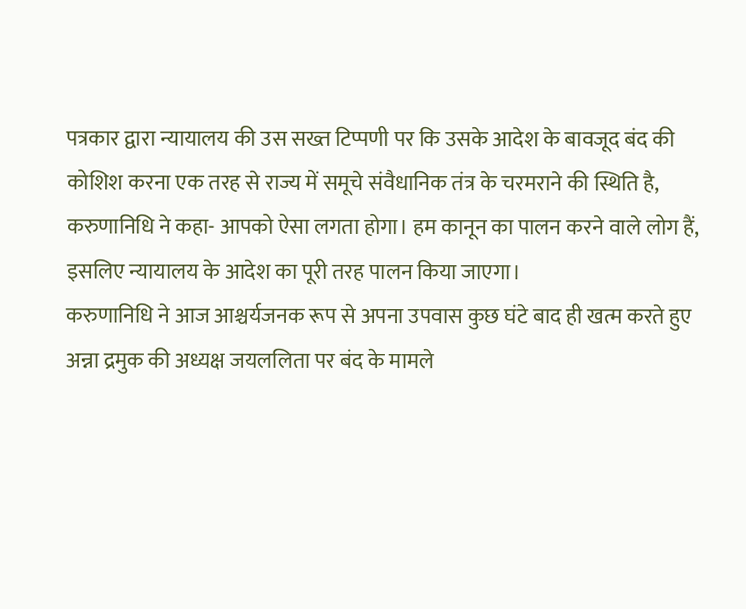पत्रकार द्वारा न्यायालय की उस सख्त टिप्पणी पर कि उसके आदेश के बावजूद बंद की कोशिश करना एक तरह से राज्य में समूचे संवैधानिक तंत्र के चरमराने की स्थिति है, करुणानिधि ने कहा- आपको ऐसा लगता होगा। हम कानून का पालन करने वाले लोग हैं, इसलिए न्यायालय के आदेश का पूरी तरह पालन किया जाएगा।
करुणानिधि ने आज आश्चर्यजनक रूप से अपना उपवास कुछ घंटे बाद ही खत्म करते हुए अन्ना द्रमुक की अध्यक्ष जयललिता पर बंद के मामले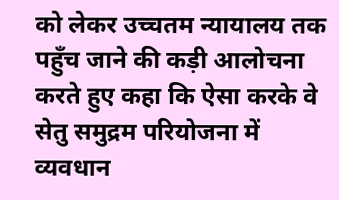को लेकर उच्चतम न्यायालय तक पहुँच जाने की कड़ी आलोचना करते हुए कहा कि ऐसा करके वे सेतु समुद्रम परियोजना में व्यवधान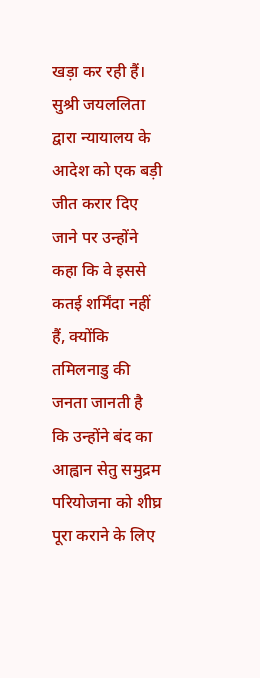खड़ा कर रही हैं।
सुश्री जयललिता द्वारा न्यायालय के आदेश को एक बड़ी जीत करार दिए जाने पर उन्होंने कहा कि वे इससे कतई शर्मिंदा नहीं हैं, क्योंकि तमिलनाडु की जनता जानती है कि उन्होंने बंद का आह्वान सेतु समुद्रम परियोजना को शीघ्र पूरा कराने के लिए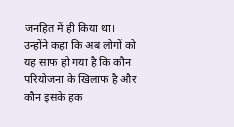जनहित में ही किया था।
उन्होंने कहा कि अब लोगों को यह साफ हो गया है कि कौन परियोजना के खिलाफ है और कौन इसके हक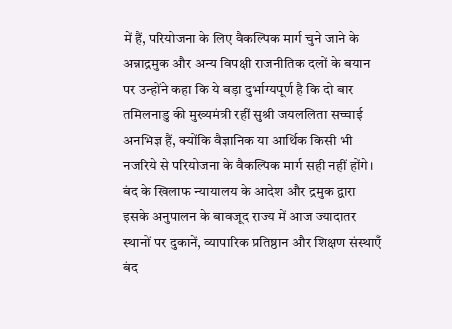में हैं, परियोजना के लिए वैकल्पिक मार्ग चुने जाने के अन्नाद्रमुक और अन्य विपक्षी राजनीतिक दलों के बयान पर उन्होंने कहा कि ये बड़ा दुर्भाग्यपूर्ण है कि दो बार तमिलनाडु की मुख्यमंत्री रहीं सुश्री जयललिता सच्चाई अनभिज्ञ हैं, क्योंकि वैज्ञानिक या आर्थिक किसी भी नजरिये से परियोजना के वैकल्पिक मार्ग सही नहीं होंगे।
बंद के खिलाफ न्यायालय के आदेश और द्रमुक द्वारा इसके अनुपालन के बावजूद राज्य में आज ज्यादातर स्थानों पर दुकानें, व्यापारिक प्रतिष्ठान और शिक्षण संस्थाएँ बंद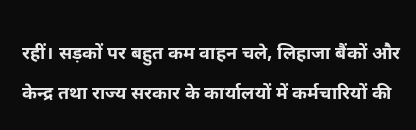रहीं। सड़कों पर बहुत कम वाहन चले, लिहाजा बैंकों और केन्द्र तथा राज्य सरकार के कार्यालयों में कर्मचारियों की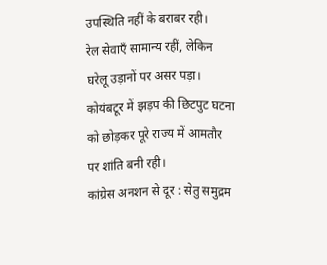उपस्थिति नहीं के बराबर रही।
रेल सेवाएँ सामान्य रहीं, लेकिन घरेलू उड़ानों पर असर पड़ा। कोयंबटूर में झड़प की छिटपुट घटना को छोड़कर पूरे राज्य में आमतौर पर शांति बनी रही।
कांग्रेस अनशन से दूर : सेतु समुद्रम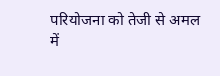परियोजना को तेजी से अमल में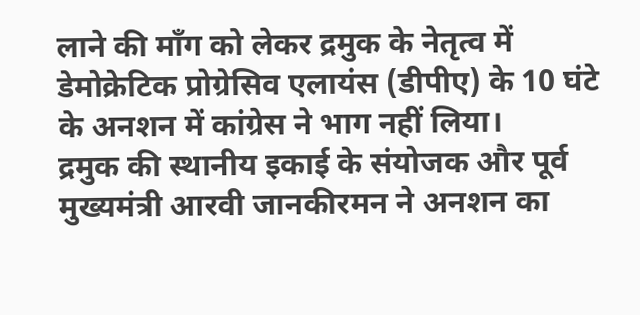लाने की माँग को लेकर द्रमुक के नेतृत्व में डेमोक्रेटिक प्रोग्रेसिव एलायंस (डीपीए) के 10 घंटे के अनशन में कांग्रेस ने भाग नहीं लिया।
द्रमुक की स्थानीय इकाई के संयोजक और पूर्व मुख्यमंत्री आरवी जानकीरमन ने अनशन का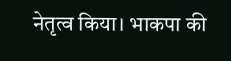नेतृत्व किया। भाकपा की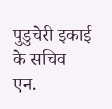पुडुचेरी इकाई के सचिव एन.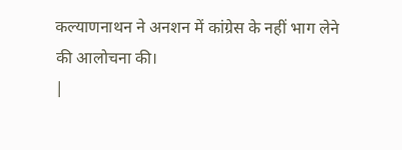कल्याणनाथन ने अनशन में कांग्रेस के नहीं भाग लेने की आलोचना की।
|